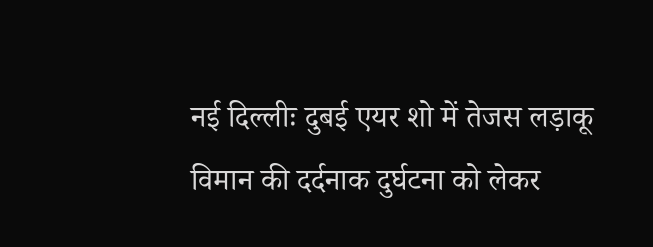नई दिल्लीः दुबई एयर शो में तेजस लड़ाकू विमान की दर्दनाक दुर्घटना को लेकर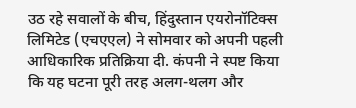उठ रहे सवालों के बीच, हिंदुस्तान एयरोनॉटिक्स लिमिटेड (एचएएल) ने सोमवार को अपनी पहली आधिकारिक प्रतिक्रिया दी. कंपनी ने स्पष्ट किया कि यह घटना पूरी तरह अलग-थलग और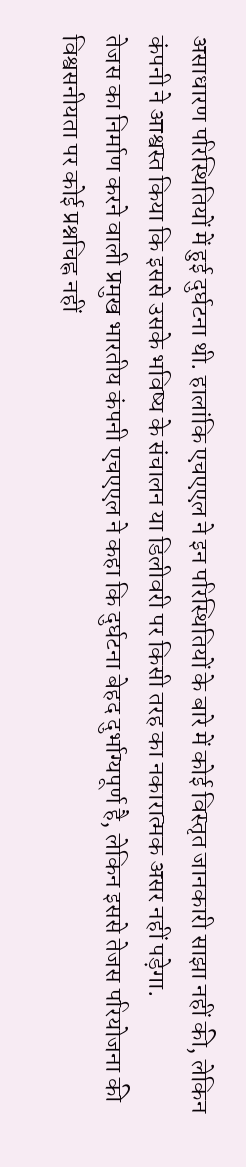असाधारण परिस्थितियों में हुई दुर्घटना थी. हालांकि एचएएल ने इन परिस्थितियों के बारे में कोई विस्तृत जानकारी साझा नहीं की, लेकिन कंपनी ने आश्वस्त किया कि इससे उसके भविष्य के संचालन या डिलीवरी पर किसी तरह का नकारात्मक असर नहीं पड़ेगा.
तेजस का निर्माण करने वाली प्रमुख भारतीय कंपनी एचएएल ने कहा कि दुर्घटना बेहद दुर्भाग्यपूर्ण है, लेकिन इससे तेजस परियोजना की विश्वसनीयता पर कोई प्रश्नचिह्न नहीं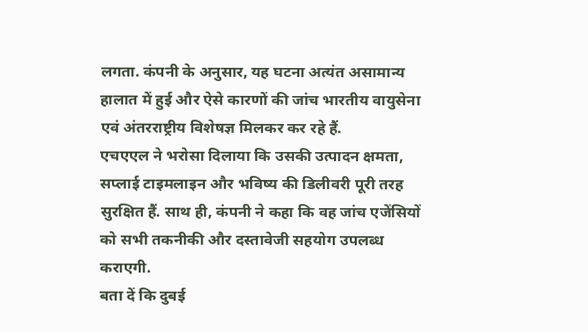लगता. कंपनी के अनुसार, यह घटना अत्यंत असामान्य हालात में हुई और ऐसे कारणों की जांच भारतीय वायुसेना एवं अंतरराष्ट्रीय विशेषज्ञ मिलकर कर रहे हैं.
एचएएल ने भरोसा दिलाया कि उसकी उत्पादन क्षमता, सप्लाई टाइमलाइन और भविष्य की डिलीवरी पूरी तरह सुरक्षित हैं. साथ ही, कंपनी ने कहा कि वह जांच एजेंसियों को सभी तकनीकी और दस्तावेजी सहयोग उपलब्ध कराएगी.
बता दें कि दुबई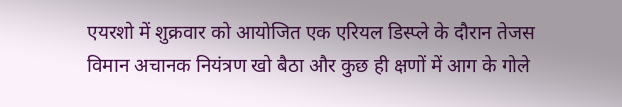एयरशो में शुक्रवार को आयोजित एक एरियल डिस्प्ले के दौरान तेजस विमान अचानक नियंत्रण खो बैठा और कुछ ही क्षणों में आग के गोले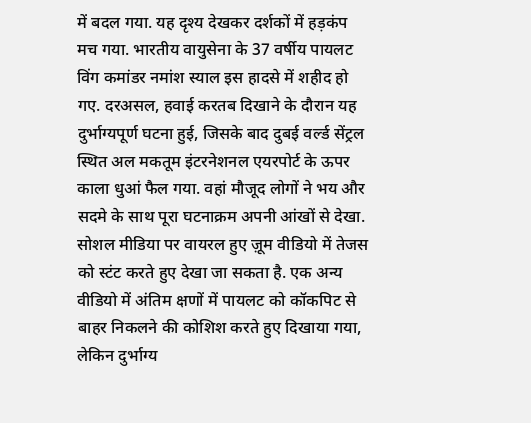में बदल गया. यह दृश्य देखकर दर्शकों में हड़कंप मच गया. भारतीय वायुसेना के 37 वर्षीय पायलट विंग कमांडर नमांश स्याल इस हादसे में शहीद हो गए. दरअसल, हवाई करतब दिखाने के दौरान यह दुर्भाग्यपूर्ण घटना हुई, जिसके बाद दुबई वर्ल्ड सेंट्रल स्थित अल मकतूम इंटरनेशनल एयरपोर्ट के ऊपर काला धुआं फैल गया. वहां मौजूद लोगों ने भय और सदमे के साथ पूरा घटनाक्रम अपनी आंखों से देखा.
सोशल मीडिया पर वायरल हुए ज़ूम वीडियो में तेजस को स्टंट करते हुए देखा जा सकता है. एक अन्य वीडियो में अंतिम क्षणों में पायलट को कॉकपिट से बाहर निकलने की कोशिश करते हुए दिखाया गया, लेकिन दुर्भाग्य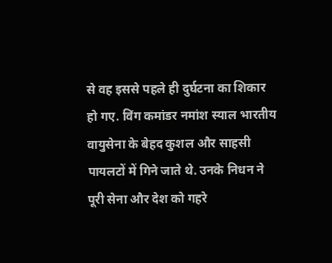से वह इससे पहले ही दुर्घटना का शिकार हो गए. विंग कमांडर नमांश स्याल भारतीय वायुसेना के बेहद कुशल और साहसी पायलटों में गिने जाते थे. उनके निधन ने पूरी सेना और देश को गहरे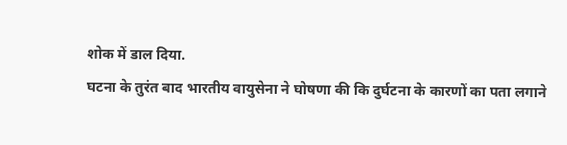शोक में डाल दिया.
घटना के तुरंत बाद भारतीय वायुसेना ने घोषणा की कि दुर्घटना के कारणों का पता लगाने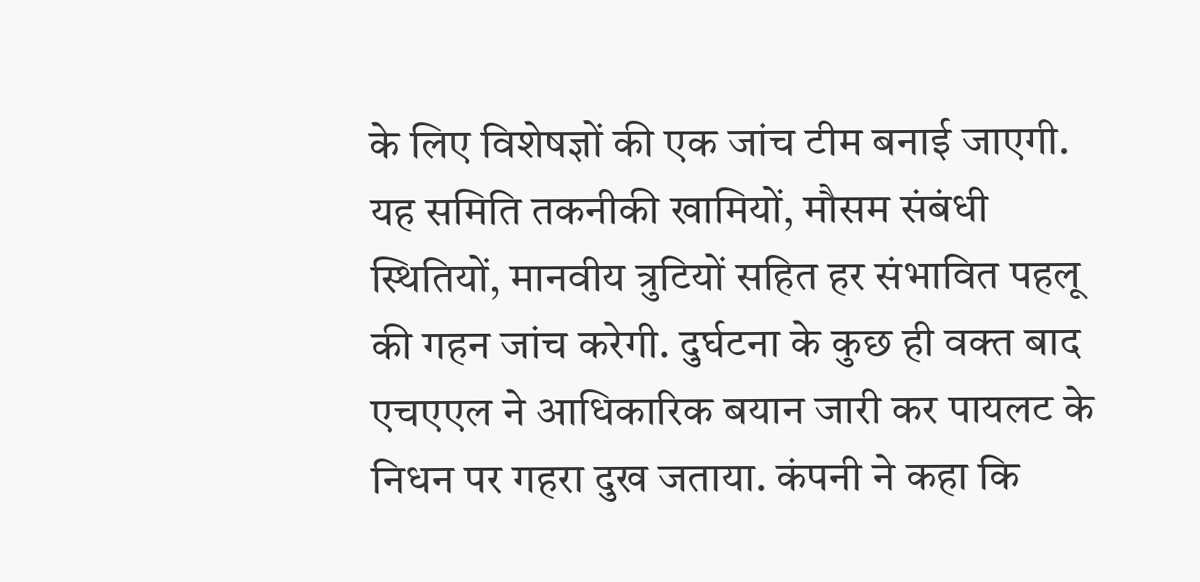के लिए विशेषज्ञों की एक जांच टीम बनाई जाएगी. यह समिति तकनीकी खामियों, मौसम संबंधी स्थितियों, मानवीय त्रुटियों सहित हर संभावित पहलू की गहन जांच करेगी. दुर्घटना के कुछ ही वक्त बाद एचएएल ने आधिकारिक बयान जारी कर पायलट के निधन पर गहरा दुख जताया. कंपनी ने कहा कि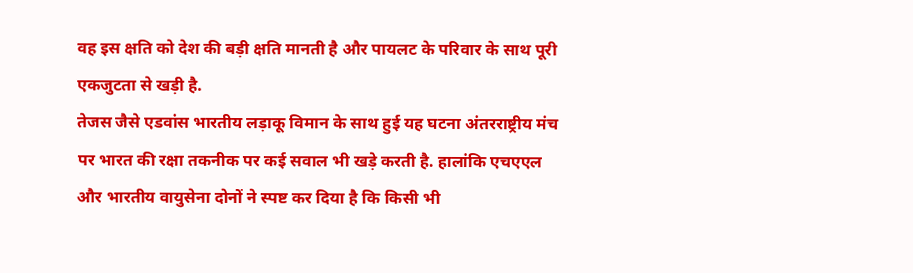वह इस क्षति को देश की बड़ी क्षति मानती है और पायलट के परिवार के साथ पूरी एकजुटता से खड़ी है.
तेजस जैसे एडवांस भारतीय लड़ाकू विमान के साथ हुई यह घटना अंतरराष्ट्रीय मंच पर भारत की रक्षा तकनीक पर कई सवाल भी खड़े करती है. हालांकि एचएएल और भारतीय वायुसेना दोनों ने स्पष्ट कर दिया है कि किसी भी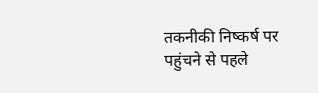तकनीकी निष्कर्ष पर पहुंचने से पहले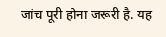जांच पूरी होना जरूरी है. यह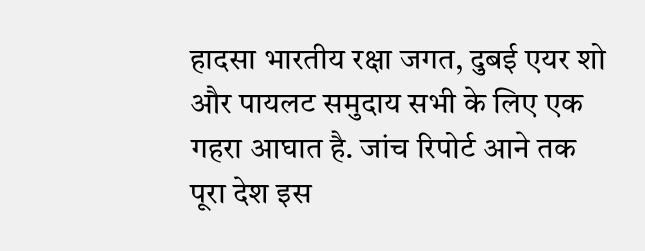हादसा भारतीय रक्षा जगत, दुबई एयर शो और पायलट समुदाय सभी के लिए एक गहरा आघात है. जांच रिपोर्ट आने तक पूरा देश इस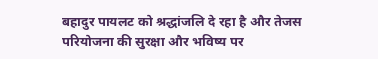बहादुर पायलट को श्रद्धांजलि दे रहा है और तेजस परियोजना की सुरक्षा और भविष्य पर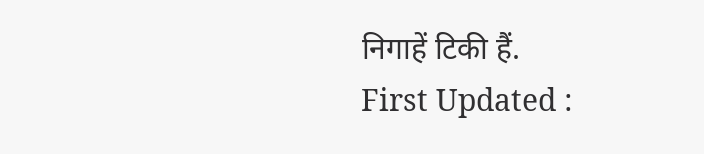निगाहें टिकी हैं.
First Updated :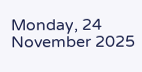Monday, 24 November 2025